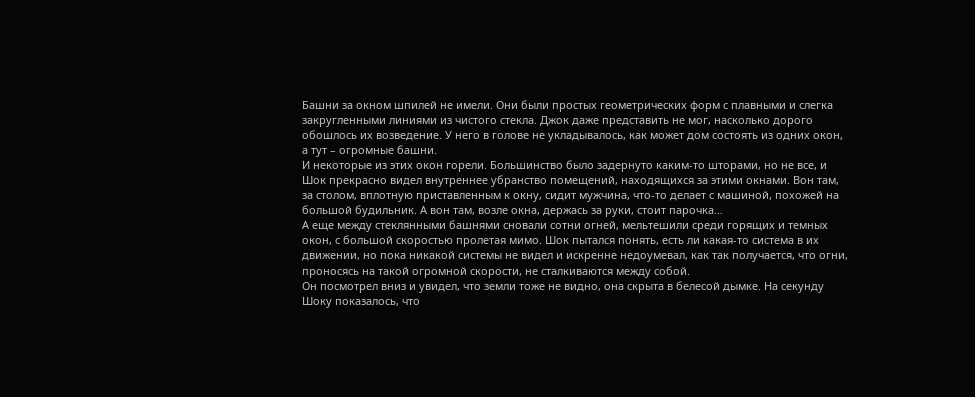Башни за окном шпилей не имели. Они были простых геометрических форм с плавными и слегка закругленными линиями из чистого стекла. Джок даже представить не мог, насколько дорого обошлось их возведение. У него в голове не укладывалось, как может дом состоять из одних окон, а тут – огромные башни.
И некоторые из этих окон горели. Большинство было задернуто каким-то шторами, но не все, и Шок прекрасно видел внутреннее убранство помещений, находящихся за этими окнами. Вон там, за столом, вплотную приставленным к окну, сидит мужчина, что-то делает с машиной, похожей на большой будильник. А вон там, возле окна, держась за руки, стоит парочка…
А еще между стеклянными башнями сновали сотни огней, мельтешили среди горящих и темных окон, с большой скоростью пролетая мимо. Шок пытался понять, есть ли какая-то система в их движении, но пока никакой системы не видел и искренне недоумевал, как так получается, что огни, проносясь на такой огромной скорости, не сталкиваются между собой.
Он посмотрел вниз и увидел, что земли тоже не видно, она скрыта в белесой дымке. На секунду Шоку показалось, что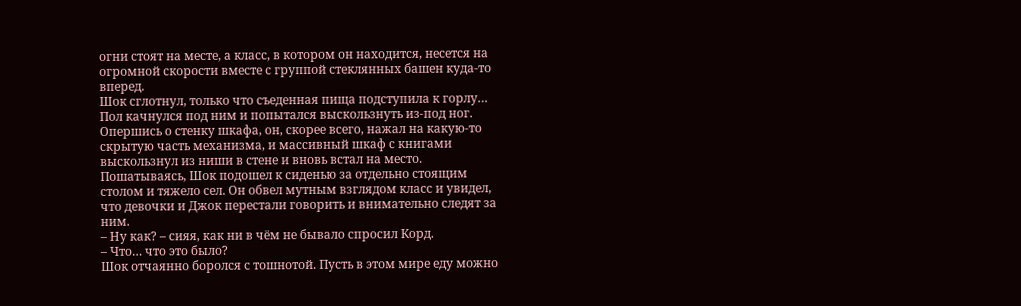огни стоят на месте, а класс, в котором он находится, несется на огромной скорости вместе с группой стеклянных башен куда-то вперед.
Шок сглотнул, только что съеденная пища подступила к горлу…
Пол качнулся под ним и попытался выскользнуть из-под ног.
Опершись о стенку шкафа, он, скорее всего, нажал на какую-то скрытую часть механизма, и массивный шкаф с книгами выскользнул из ниши в стене и вновь встал на место.
Пошатываясь, Шок подошел к сиденью за отдельно стоящим столом и тяжело сел. Он обвел мутным взглядом класс и увидел, что девочки и Джок перестали говорить и внимательно следят за ним.
– Ну как? – сияя, как ни в чём не бывало спросил Корд.
– Что… что это было?
Шок отчаянно боролся с тошнотой. Пусть в этом мире еду можно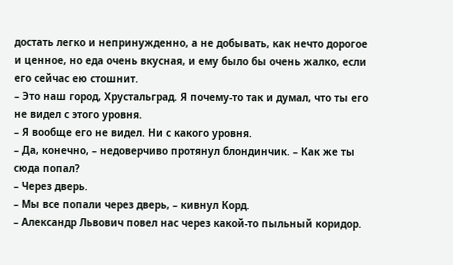достать легко и непринужденно, а не добывать, как нечто дорогое и ценное, но еда очень вкусная, и ему было бы очень жалко, если его сейчас ею стошнит.
– Это наш город, Хрустальград. Я почему-то так и думал, что ты его не видел с этого уровня.
– Я вообще его не видел. Ни с какого уровня.
– Да, конечно, – недоверчиво протянул блондинчик. – Как же ты сюда попал?
– Через дверь.
– Мы все попали через дверь, – кивнул Корд.
– Александр Львович повел нас через какой-то пыльный коридор.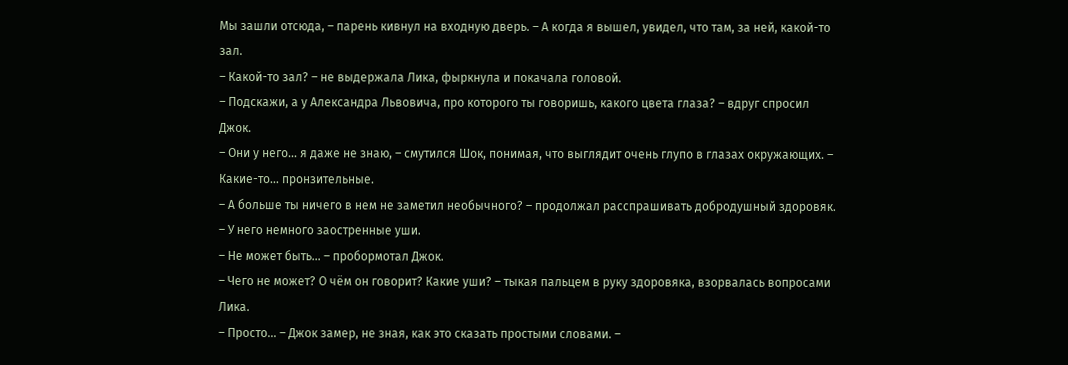Мы зашли отсюда, – парень кивнул на входную дверь. – А когда я вышел, увидел, что там, за ней, какой-то зал.
– Какой-то зал? – не выдержала Лика, фыркнула и покачала головой.
– Подскажи, а у Александра Львовича, про которого ты говоришь, какого цвета глаза? – вдруг спросил Джок.
– Они у него… я даже не знаю, – смутился Шок, понимая, что выглядит очень глупо в глазах окружающих. – Какие-то… пронзительные.
– А больше ты ничего в нем не заметил необычного? – продолжал расспрашивать добродушный здоровяк.
– У него немного заостренные уши.
– Не может быть… – пробормотал Джок.
– Чего не может? О чём он говорит? Какие уши? – тыкая пальцем в руку здоровяка, взорвалась вопросами Лика.
– Просто… – Джок замер, не зная, как это сказать простыми словами. –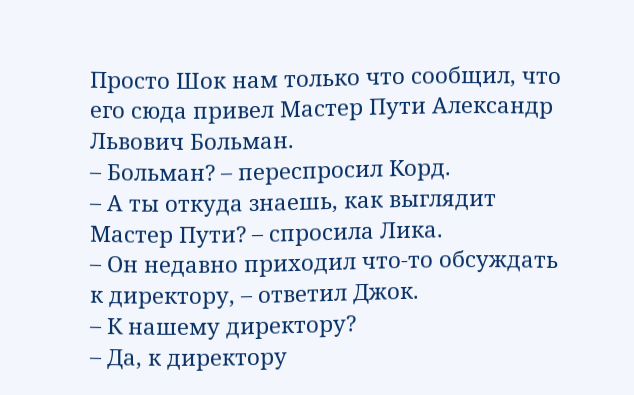Просто Шок нам только что сообщил, что его сюда привел Мастер Пути Александр Львович Больман.
– Больман? – переспросил Корд.
– А ты откуда знаешь, как выглядит Мастер Пути? – спросила Лика.
– Он недавно приходил что-то обсуждать к директору, – ответил Джок.
– К нашему директору?
– Да, к директору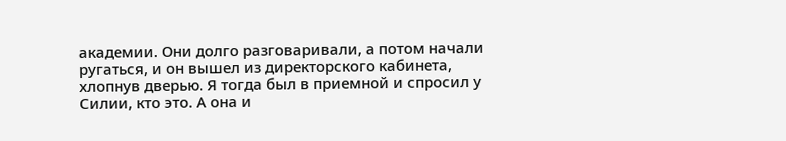академии. Они долго разговаривали, а потом начали ругаться, и он вышел из директорского кабинета, хлопнув дверью. Я тогда был в приемной и спросил у Силии, кто это. А она и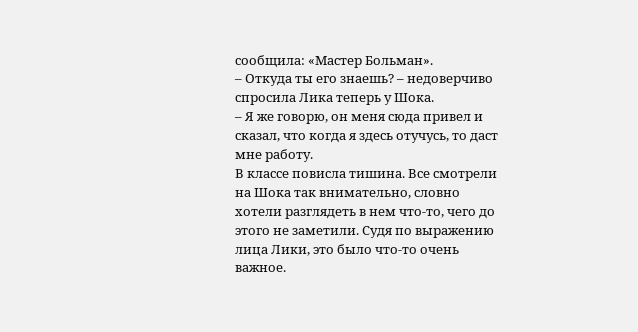сообщила: «Мастер Больман».
– Откуда ты его знаешь? – недоверчиво спросила Лика теперь у Шока.
– Я же говорю, он меня сюда привел и сказал, что когда я здесь отучусь, то даст мне работу.
В классе повисла тишина. Все смотрели на Шока так внимательно, словно хотели разглядеть в нем что-то, чего до этого не заметили. Судя по выражению лица Лики, это было что-то очень важное.